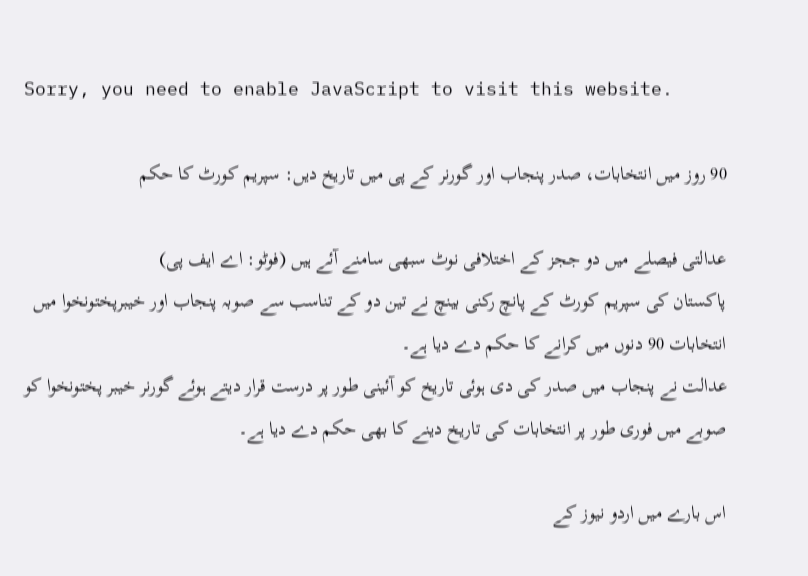Sorry, you need to enable JavaScript to visit this website.

90 روز میں انتخابات، صدر پنجاب اور گورنر کے پی میں تاریخ دیں: سپریم کورٹ کا حکم

عدالتی فیصلے میں دو ججز کے اختلافی نوٹ سبھی سامنے آئے ہیں (فوٹو: اے ایف پی)
پاکستان کی سپریم کورٹ کے پانچ رکنی بینچ نے تین دو کے تناسب سے صوبہ پنجاب اور خیبرپختونخوا میں انتخابات 90 دنوں میں کرانے کا حکم دے دیا ہے۔
عدالت نے پنجاب میں صدر کی دی ہوئی تاریخ کو آئینی طور پر درست قرار دیتے ہوئے گورنر خیبر پختونخوا کو صوبے میں فوری طور پر انتخابات کی تاریخ دینے کا بھی حکم دے دیا ہے۔

اس بارے میں اردو نیوز کے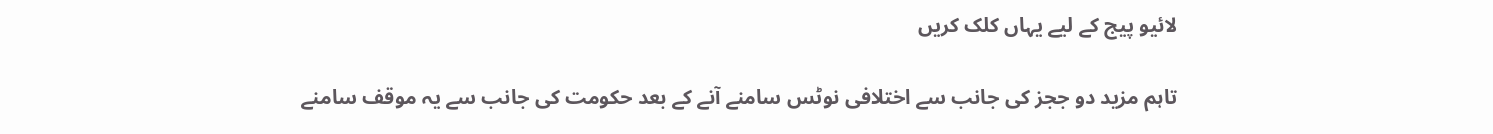لائیو پیج کے لیے یہاں کلک کریں

تاہم مزید دو ججز کی جانب سے اختلافی نوٹس سامنے آنے کے بعد حکومت کی جانب سے یہ موقف سامنے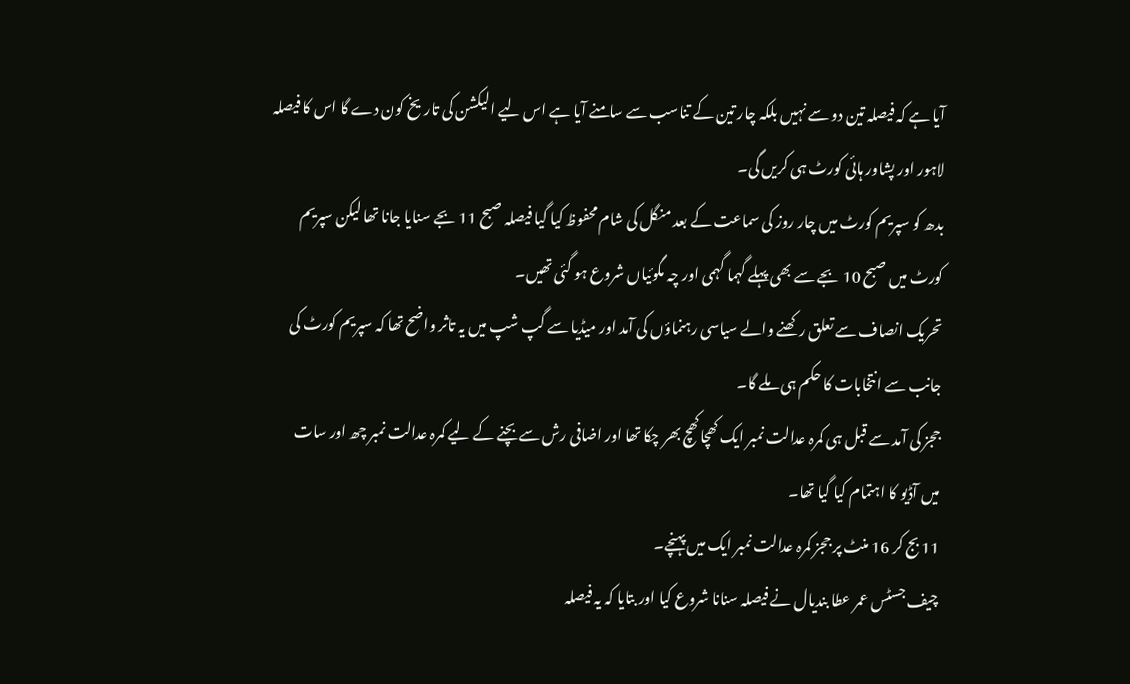آیا ہے کہ فیصلہ تین دو سے نہیں بلکہ چار تین کے تناسب سے سامنے آیا ہے اس لیے الیکشن کی تاریخ کون دے گا اس کا فیصلہ لاہور اور پشاور ہائی کورٹ ہی کریں گی۔
بدھ کو سپریم کورٹ میں چار روز کی سماعت کے بعد منگل کی شام محفوظ کیا گیا فیصلہ صبح 11 بجے سنایا جانا تھا لیکن سپریم کورٹ میں صبح 10 بجے سے بھی پہلے گہما گہمی اور چہ مگوئیاں شروع ہو گئی تھیں۔
تحریک انصاف سے تعلق رکھنے والے سیاسی رہنماؤں کی آمد اور میڈیا سے گپ شپ میں یہ تاثر واضح تھا کہ سپریم کورٹ کی جانب سے انتخابات کا حکم ہی ملے گا۔
ججز کی آمد سے قبل ہی کمرہ عدالت نمبر ایک کھچاکھچ بھر چکا تھا اور اضافی رش سے بچنے کے لیے کمرہ عدالت نمبر چھ اور سات میں آڈیو کا اہتمام کیا گیا تھا۔
11 بج کر 16 منٹ پر ججز کمرہ عدالت نمبر ایک میں پہنچے۔
چیف جسٹس عمر عطا بندیال نے فیصلہ سنانا شروع کیا اور بتایا کہ یہ فیصلہ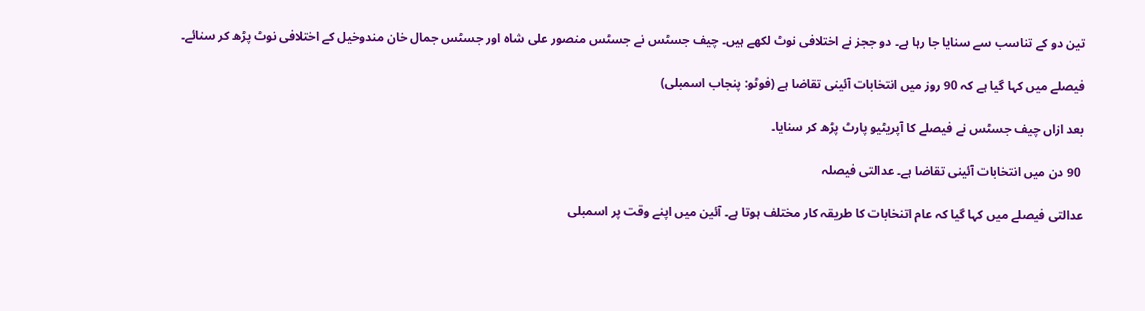تین دو کے تناسب سے سنایا جا رہا ہے۔ دو ججز نے اختلافی نوٹ لکھے ہیں۔ چیف جسٹس نے جسٹس منصور علی شاہ اور جسٹس جمال خان مندوخیل کے اختلافی نوٹ پڑھ کر سنائے۔

فیصلے میں کہا گیا ہے کہ 90 روز میں انتخابات آئینی تقاضا ہے (فوٹو: پنجاب اسمبلی)

بعد ازاں چیف جسٹس نے فیصلے کا آپریٹیو پارٹ پڑھ کر سنایا۔

 90 دن میں انتخابات آئینی تقاضا ہے۔ عدالتی فیصلہ

عدالتی فیصلے میں کہا گیا کہ عام اتنخابات کا طریقہ کار مختلف ہوتا ہے۔ آئین میں اپنے وقت پر اسمبلی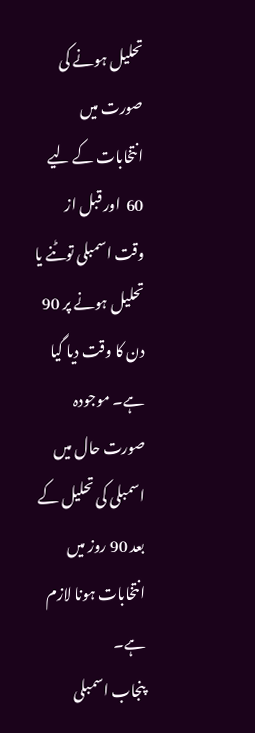تحلیل ہونے کی صورت میں انتخابات کے لیے 60  اور قبل از وقت اسمبلی توٹنے یا تحلیل ہونے پر 90  دن کا وقت دیا گیا ہے۔ موجودہ صورت حال میں اسمبلی کی تحلیل کے بعد 90 روز میں انتخابات ہونا لازم ہے۔
پنجاب اسمبلی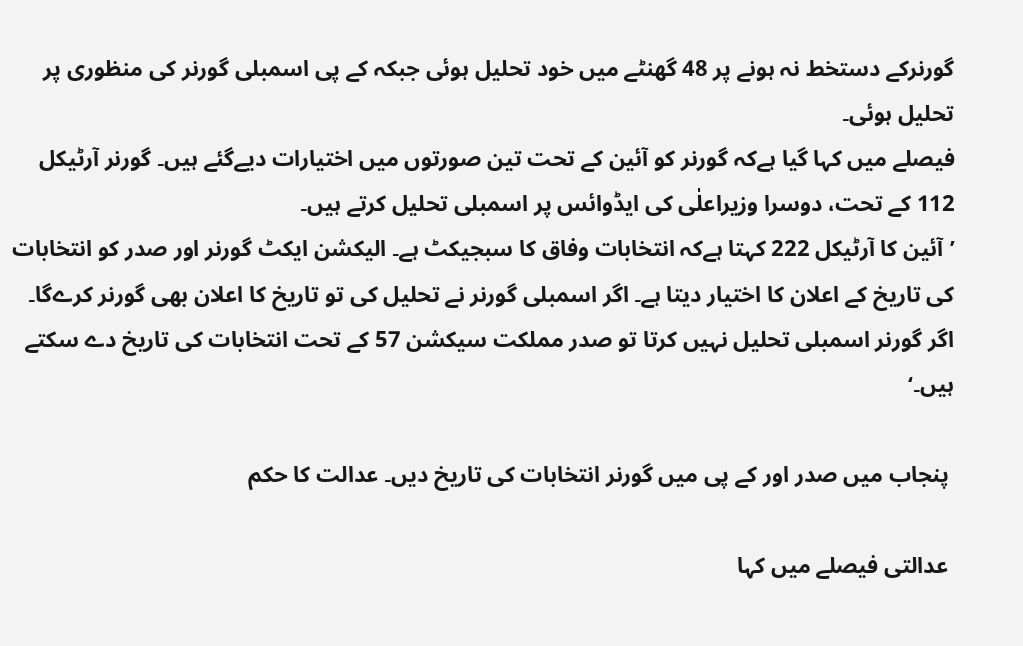گورنرکے دستخط نہ ہونے پر 48 گھنٹے میں خود تحلیل ہوئی جبکہ کے پی اسمبلی گورنر کی منظوری پر تحلیل ہوئی۔
فیصلے میں کہا گیا ہےکہ گورنر کو آئین کے تحت تین صورتوں میں اختیارات دیےگئے ہیں۔ گورنر آرٹیکل 112 کے تحت، دوسرا وزیراعلٰی کی ایڈوائس پر اسمبلی تحلیل کرتے ہیں۔
’آئین کا آرٹیکل 222 کہتا ہےکہ انتخابات وفاق کا سبجیکٹ ہے۔ الیکشن ایکٹ گورنر اور صدر کو انتخابات کی تاریخ کے اعلان کا اختیار دیتا ہے۔ اگر اسمبلی گورنر نے تحلیل کی تو تاریخ کا اعلان بھی گورنر کرےگا۔ اگر گورنر اسمبلی تحلیل نہیں کرتا تو صدر مملکت سیکشن 57 کے تحت انتخابات کی تاریخ دے سکتے ہیں۔‘

 پنجاب میں صدر اور کے پی میں گورنر انتخابات کی تاریخ دیں۔ عدالت کا حکم

 عدالتی فیصلے میں کہا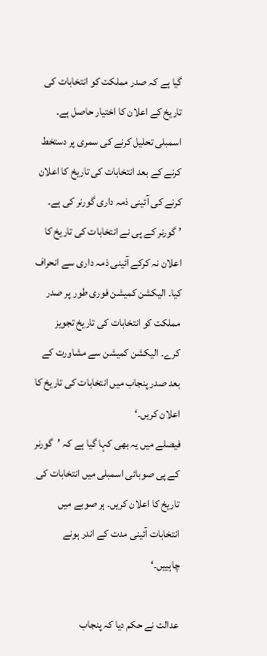گیا ہے کہ صدر مملکت کو انتخابات کی تاریخ کے اعلان کا اختیار حاصل ہے۔ اسمبلی تحلیل کرنے کی سمری پر دستخط کرنے کے بعد انتخابات کی تاریخ کا اعلان کرنے کی آئینی ذمہ داری گورنر کی ہے۔
’ گورنر کے پی نے انتخابات کی تاریخ کا اعلان نہ کرکے آئینی ذمہ داری سے انحراف کیا۔ الیکشن کمیشن فوری طور پر صدر مملکت کو انتخابات کی تاریخ تجویز کرے۔ الیکشن کمیشن سے مشاورت کے بعد صدر پنجاب میں انتخابات کی تاریخ کا اعلان کریں۔‘
فیصلے میں یہ بھی کہا گیا ہے کہ ’گورنر کے پی صوبائی اسمبلی میں انتخابات کی تاریخ کا اعلان کریں۔ ہر صوبے میں انتخابات آئینی مدت کے اندر ہونے چاہییں۔‘

عدالت نے حکم دیا کہ پنجاب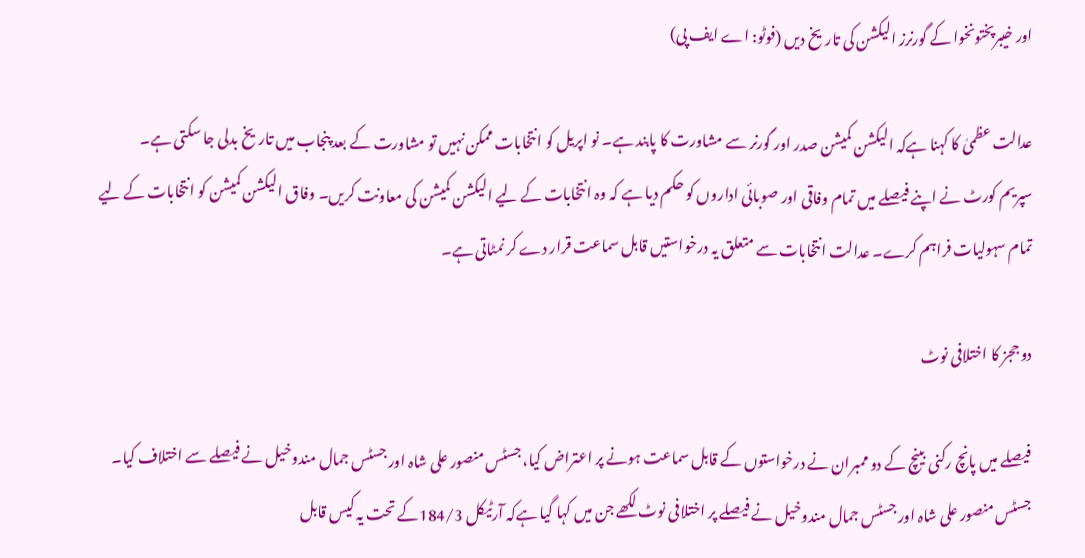اور خیبرپختونخوا کے گورنرز الیکشن کی تاریخ دیں (فوٹو: اے ایف پی)

عدالت عظمیٰ کا کہنا ہےکہ الیکشن کمیشن صدر اور گورنر سے مشاورت کا پابند ہے۔ نو اپریل کو انتخابات ممکن نہیں تو مشاورت کے بعد پنجاب میں تاریخ بدلی جا سکتی ہے۔
سپریم کورٹ نے اپنے فیصلے میں تمام وفاقی اور صوبائی اداروں کو حکم دیا ہے کہ وہ انتخابات کے لیے الیکشن کمیشن کی معاونت کریں۔ وفاق الیکشن کمیشن کو انتخابات کے لیے تمام سہولیات فراہم کرے۔ عدالت انتخابات سے متعلق یہ درخواستیں قابل سماعت قرار دے کر نمٹاتی ہے۔

دو ججز کا اختلافی نوٹ

فیصلے میں پانچ رکنی بینچ کے دو ممبران نے درخواستوں کے قابل سماعت ہونے پر اعتراض کیا، جسٹس منصور علی شاہ اور جسٹس جمال مندوخیل نے فیصلے سے اختلاف کیا۔
جسٹس منصور علی شاہ اور جسٹس جمال مندوخیل نے فیصلے پر اختلافی نوٹ لکھے جن میں کہا گیا ہےکہ آرٹیکل 184/3کے تحت یہ کیس قابل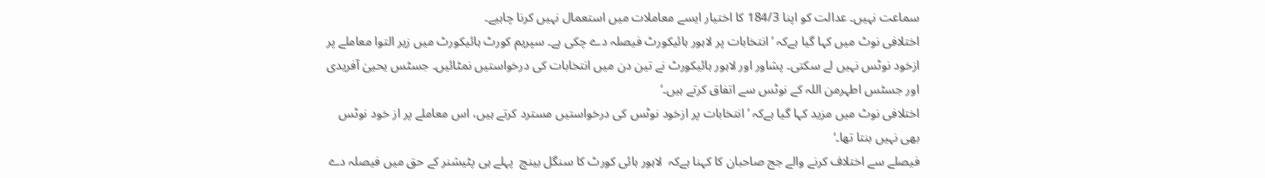سماعت نہیں۔ عدالت کو اپنا 184/3 کا اختیار ایسے معاملات میں استعمال نہیں کرنا چاہیے۔
اختلافی نوٹ میں کہا گیا ہےکہ ’انتخابات پر لاہور ہائیکورٹ فیصلہ دے چکی ہے۔ سپریم کورٹ ہائیکورٹ میں زیر التوا معاملے پر ازخود نوٹس نہیں لے سکتی۔ پشاور اور لاہور ہائیکورٹ نے تین دن میں انتخابات کی درخواستیں نمٹائیں۔ جسٹس یحییٰ آفریدی اور جسٹس اطہرمن اللہ کے نوٹس سے اتفاق کرتے ہیں۔‘
اختلافی نوٹ میں مزید کہا گیا ہےکہ ’انتخابات پر ازخود نوٹس کی درخواستیں مسترد کرتے ہیں، اس معاملے پر از خود نوٹس بھی نہیں بنتا تھا۔‘
فیصلے سے اختلاف کرنے والے جج صاحبان کا کہنا ہےکہ  لاہور ہائی کورٹ کا سنگل بینچ  پہلے ہی پٹیشنر کے حق میں فیصلہ دے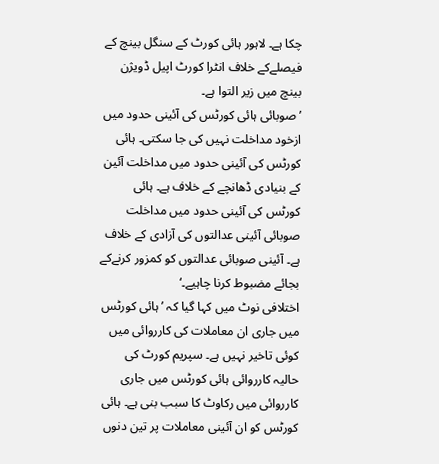چکا ہے۔ لاہور ہائی کورٹ کے سنگل بینچ کے فیصلےکے خلاف انٹرا کورٹ اپیل ڈویژن بینچ میں زیر التوا ہے۔
’صوبائی ہائی کورٹس کی آئینی حدود میں ازخود مداخلت نہیں کی جا سکتی۔ ہائی کورٹس کی آئینی حدود میں مداخلت آئین کے بنیادی ڈھانچے کے خلاف ہے۔ ہائی کورٹس کی آئینی حدود میں مداخلت صوبائی آئینی عدالتوں کی آزادی کے خلاف ہے۔ آئینی صوبائی عدالتوں کو کمزور کرنےکے بجائے مضبوط کرنا چاہیے۔‘
اختلافی نوٹ میں کہا گیا کہ ’ہائی کورٹس میں جاری ان معاملات کی کارروائی میں کوئی تاخیر نہیں ہے۔ سپریم کورٹ کی حالیہ کارروائی ہائی کورٹس میں جاری کارروائی میں رکاوٹ کا سبب بنی ہے۔ ہائی کورٹس کو ان آئینی معاملات پر تین دنوں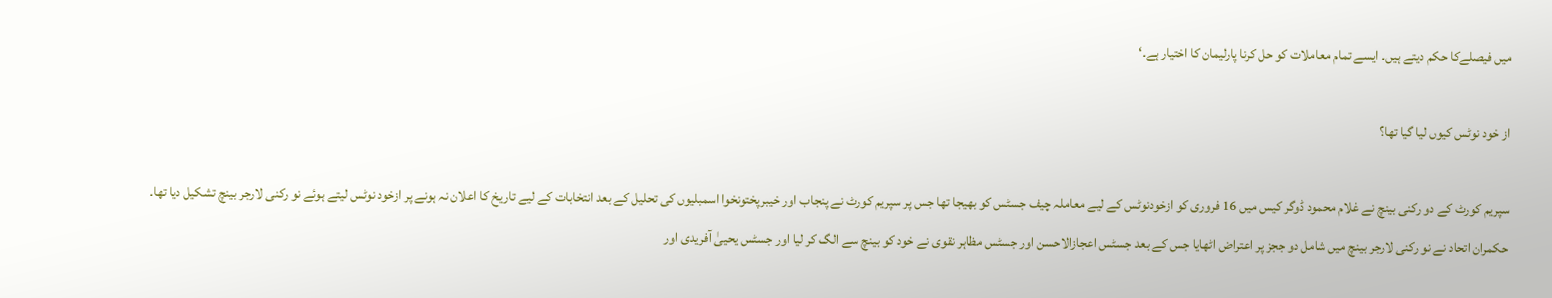میں فیصلےکا حکم دیتے ہیں۔ ایسے تمام معاملات کو حل کرنا پارلیمان کا اختیار ہے۔‘

از خود نوٹس کیوں لیا گیا تھا؟

سپریم کورٹ کے دو رکنی بینچ نے غلام محمود ڈوگر کیس میں 16 فروری کو ازخودنوٹس کے لیے معاملہ چیف جسٹس کو بھیجا تھا جس پر سپریم کورٹ نے پنجاب اور خیبرپختونخوا اسمبلیوں کی تحلیل کے بعد انتخابات کے لیے تاریخ کا اعلان نہ ہونے پر ازخود نوٹس لیتے ہوئے نو رکنی لارجر بینچ تشکیل دیا تھا۔
حکمران اتحاد نے نو رکنی لارجر بینچ میں شامل دو ججز پر اعتراض اٹھایا جس کے بعد جسٹس اعجازالاحسن اور جسٹس مظاہر نقوی نے خود کو بینچ سے الگ کر لیا اور جسٹس یحییٰ آفریدی اور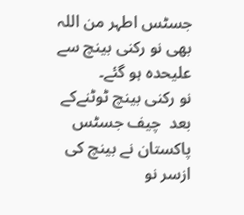جسٹس اطہر من اللہ بھی نو رکنی بینچ سے علیحدہ ہو گئے۔
نو رکنی بینچ ٹوٹنےکے بعد  چیف جسٹس پاکستان نے بینچ کی ازسر نو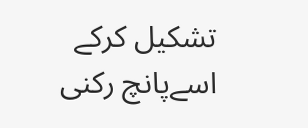تشکیل کرکے اسےپانچ رکنی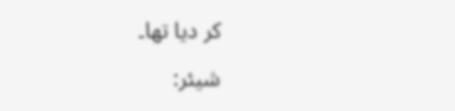کر دیا تھا۔

شیئر: